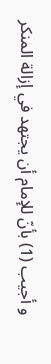و أجيب (1) بأنّ للإمام أن يجتهد في إزالة المنكر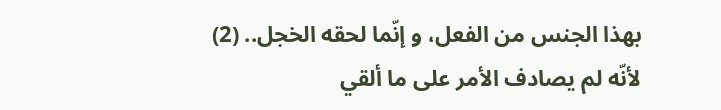بهذا الجنس من الفعل، و إنّما لحقه الخجل.. (2) لأنّه لم يصادف الأمر على ما ألقي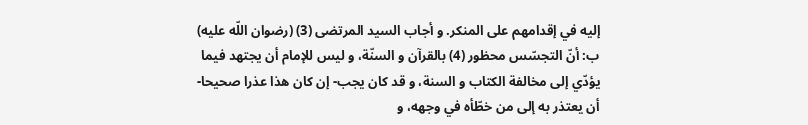إليه في إقدامهم على المنكر. و أجاب السيد المرتضى (3) (رضوان اللّه عليه) ب: أنّ التجسّس محظور (4) بالقرآن و السنّة، و ليس للإمام أن يجتهد فيما يؤدّي إلى مخالفة الكتاب و السنة، و قد كان يجب- إن كان هذا عذرا صحيحا- أن يعتذر به إلى من خطّأه في وجهه، و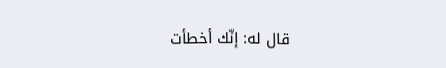قال له: إنّك أخطأت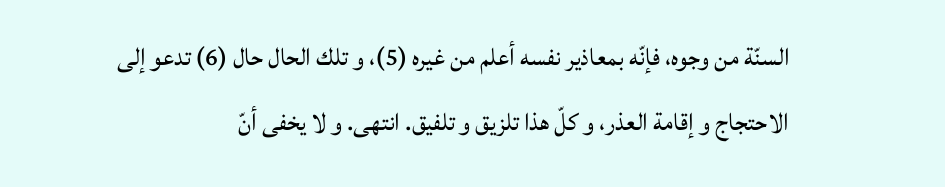السنّة من وجوه، فإنّه بمعاذير نفسه أعلم من غيره (5)، و تلك الحال حال (6) تدعو إلى الاحتجاج و إقامة العذر، و كلّ هذا تلزيق و تلفيق. انتهى. و لا يخفى أنّ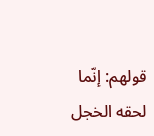قولهم: إنّما لحقه الخجل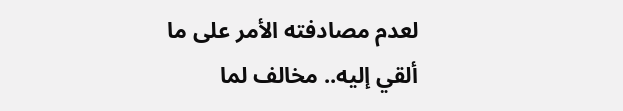لعدم مصادفته الأمر على ما ألقي إليه.. مخالف لما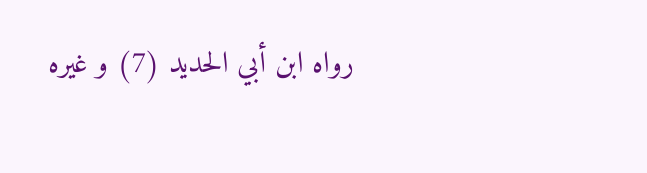رواه ابن أبي الحديد (7) و غيره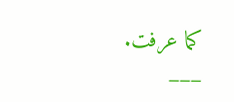كما عرفت.
___